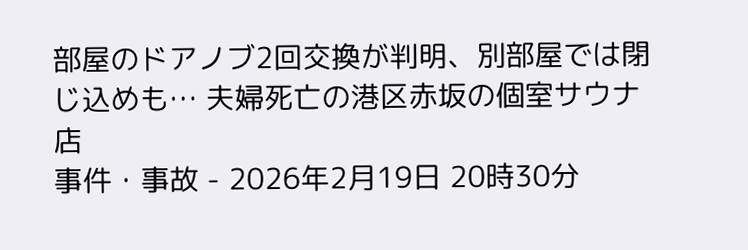部屋のドアノブ2回交換が判明、別部屋では閉じ込めも… 夫婦死亡の港区赤坂の個室サウナ店
事件・事故 - 2026年2月19日 20時30分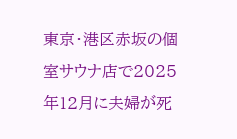東京・港区赤坂の個室サウナ店で2025年12月に夫婦が死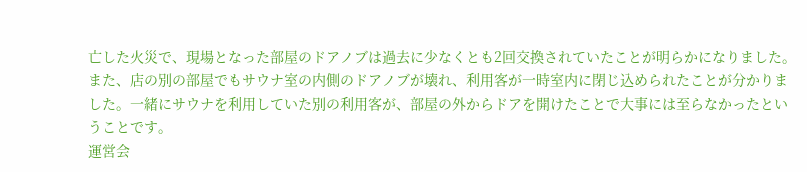亡した火災で、現場となった部屋のドアノブは過去に少なくとも2回交換されていたことが明らかになりました。
また、店の別の部屋でもサウナ室の内側のドアノブが壊れ、利用客が一時室内に閉じ込められたことが分かりました。一緒にサウナを利用していた別の利用客が、部屋の外からドアを開けたことで大事には至らなかったということです。
運営会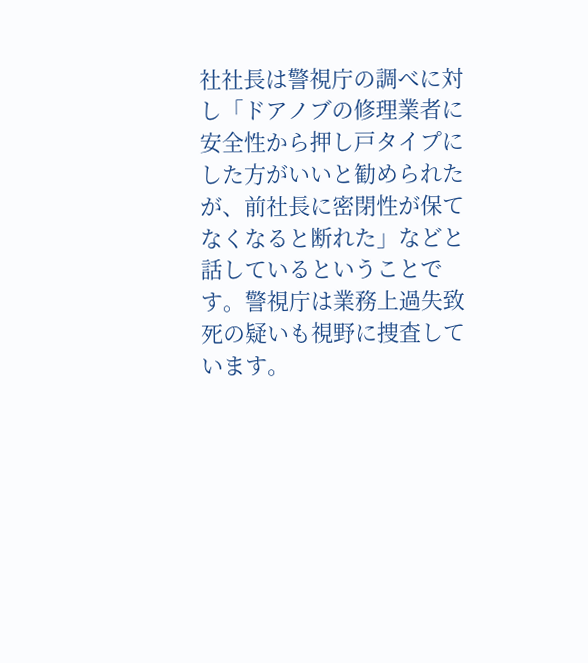社社長は警視庁の調べに対し「ドアノブの修理業者に安全性から押し戸タイプにした方がいいと勧められたが、前社長に密閉性が保てなくなると断れた」などと話しているということです。警視庁は業務上過失致死の疑いも視野に捜査しています。